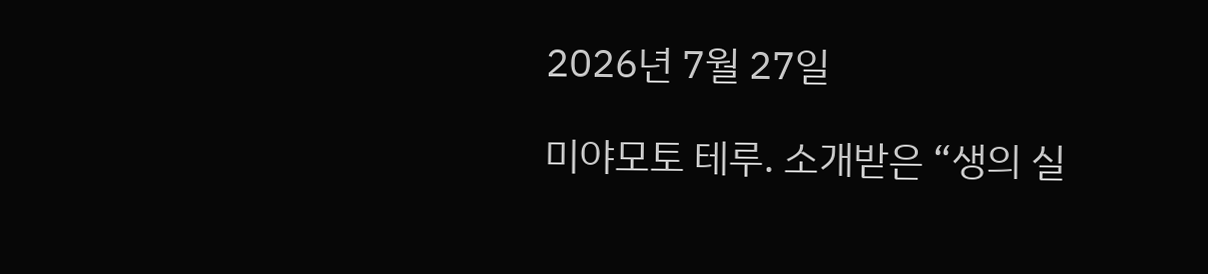2026년 7월 27일

미야모토 테루. 소개받은 “생의 실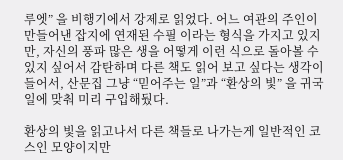루엣” 을 비행기에서 강제로 읽었다. 어느 여관의 주인이 만들어낸 잡지에 연재된 수필 이라는 형식을 가지고 있지만, 자신의 풍파 많은 생을 어떻게 이런 식으로 돌아볼 수 있지 싶어서 감탄하며 다른 책도 읽어 보고 싶다는 생각이 들어서, 산문집 그냥 “믿어주는 일”과 “환상의 빛” 을 귀국일에 맞춰 미리 구입해뒀다.

환상의 빛을 읽고나서 다른 책들로 나가는게 일반적인 코스인 모양이지만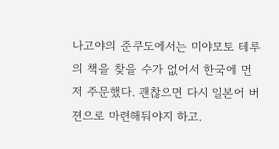나고야의 준쿠도에서는 미야모토 테루의 책을 찾을 수가 없어서 한국에 먼저 주문했다. 괜찮으면 다시 일본어 버젼으로 마련해둬야지 하고.